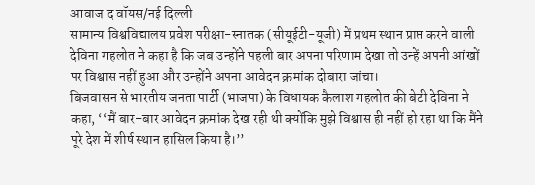आवाज द वॉयस/नई दिल्ली
सामान्य विश्वविद्यालय प्रवेश परीक्षा-स्नातक (सीयूईटी-यूजी) में प्रथम स्थान प्राप्त करने वाली देविना गहलोत ने कहा है कि जब उन्होंने पहली बार अपना परिणाम देखा तो उन्हें अपनी आंखों पर विश्वास नहीं हुआ और उन्होंने अपना आवेदन क्रमांक दोबारा जांचा।
बिजवासन से भारतीय जनता पार्टी (भाजपा) के विधायक कैलाश गहलोत की बेटी देविना ने कहा, ‘‘मैं बार-बार आवेदन क्रमांक देख रही थी क्योंकि मुझे विश्वास ही नहीं हो रहा था कि मैंने पूरे देश में शीर्ष स्थान हासिल किया है।’’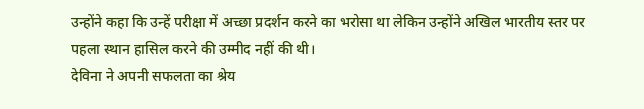उन्होंने कहा कि उन्हें परीक्षा में अच्छा प्रदर्शन करने का भरोसा था लेकिन उन्होंने अखिल भारतीय स्तर पर पहला स्थान हासिल करने की उम्मीद नहीं की थी।
देविना ने अपनी सफलता का श्रेय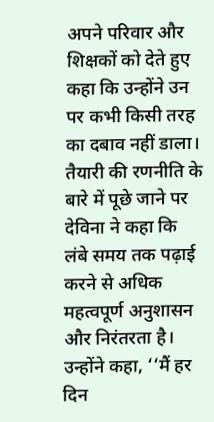अपने परिवार और शिक्षकों को देते हुए कहा कि उन्होंने उन पर कभी किसी तरह का दबाव नहीं डाला।
तैयारी की रणनीति के बारे में पूछे जाने पर देविना ने कहा कि लंबे समय तक पढ़ाई करने से अधिक महत्वपूर्ण अनुशासन और निरंतरता है।
उन्होंने कहा, ‘‘मैं हर दिन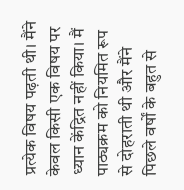प्रत्येक विषय पढ़ती थी। मैंने केवल किसी एक विषय पर ध्यान केंद्रित नहीं किया। मैं पाठ्यक्रम को नियमित रूप से दोहराती थी और मैंने पिछले वर्षों के बहुत से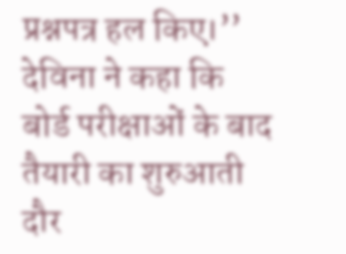प्रश्नपत्र हल किए।’’
देविना ने कहा कि बोर्ड परीक्षाओं के बाद तैयारी का शुरुआती दौर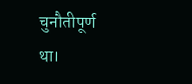चुनौतीपूर्ण था।